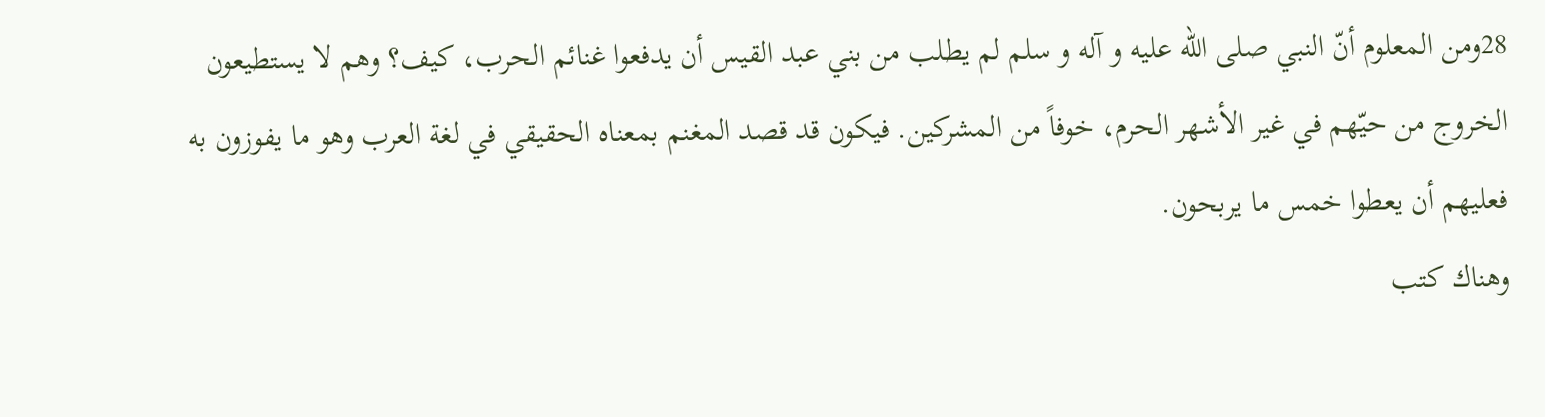28ومن المعلوم أنّ النبي صلى الله عليه و آله و سلم لم يطلب من بني عبد القيس أن يدفعوا غنائم الحرب، كيف؟ وهم لا يستطيعون الخروج من حيّهم في غير الأشهر الحرم، خوفاً من المشركين. فيكون قد قصد المغنم بمعناه الحقيقي في لغة العرب وهو ما يفوزون به فعليهم أن يعطوا خمس ما يربحون.
وهناك كتب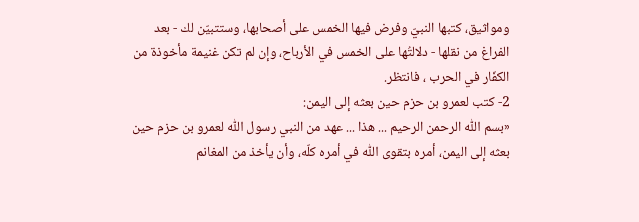ومواثيق، كتبها النبيّ وفرض فيها الخمس على أصحابها، وستتبيّن لك - بعد الفراغ من نقلها - دلالتُها على الخمس في الأرباح، وإن لم تكن غنيمة مأخوذة من الكفّار في الحرب ، فانتظر.
2- كتب لعمرو بن حزم حين بعثه إلى اليمن:
«بسم اللّٰه الرحمن الرحيم ... هذا ... عهد من النبي رسول اللّٰه لعمرو بن حزم حين بعثه إلى اليمن، أمره بتقوى اللّٰه في أمره كلّه، وأن يأخذ من المغانم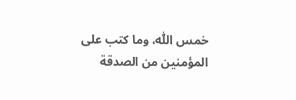خمس اللّٰه، وما كتب على المؤمنين من الصدقة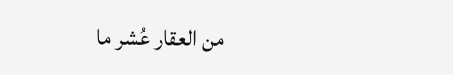من العقار عُشر ما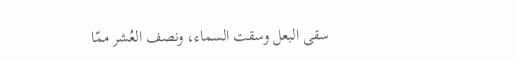سقى البعل وسقت السماء، ونصف العُشر ممّا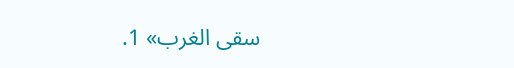سقى الغرب» 1.